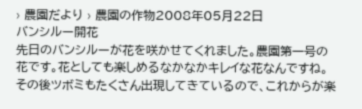› 農園だより › 農園の作物2008年05月22日
バンシルー開花
先日のバンシルーが花を咲かせてくれました。農園第一号の花です。花としても楽しめるなかなかキレイな花なんですね。その後ツボミもたくさん出現してきているので、これからが楽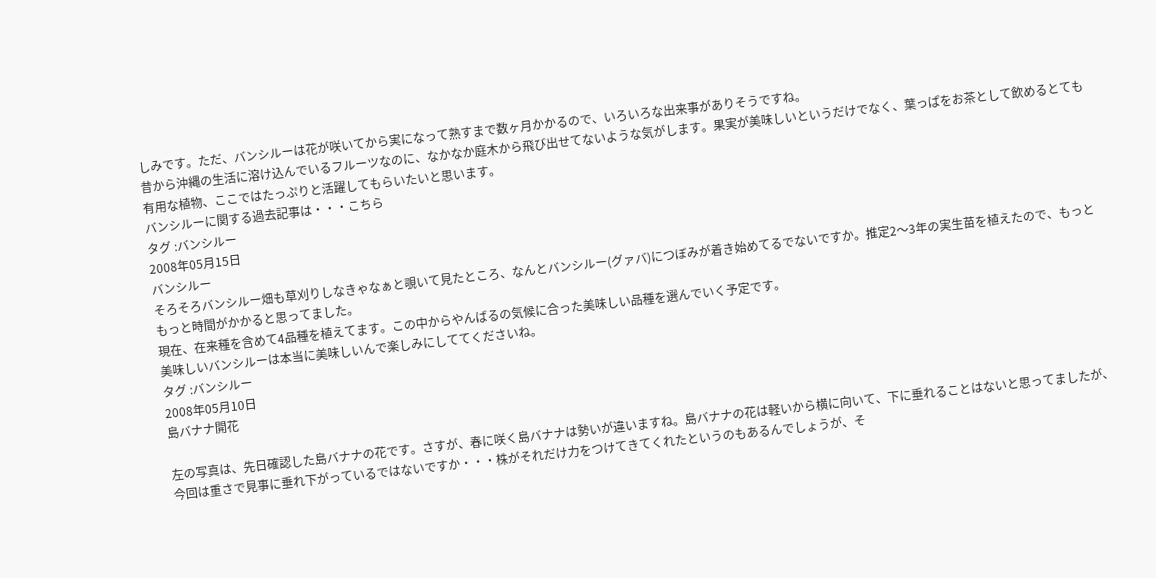しみです。ただ、バンシルーは花が咲いてから実になって熟すまで数ヶ月かかるので、いろいろな出来事がありそうですね。
昔から沖縄の生活に溶け込んでいるフルーツなのに、なかなか庭木から飛び出せてないような気がします。果実が美味しいというだけでなく、葉っぱをお茶として飲めるとても有用な植物、ここではたっぷりと活躍してもらいたいと思います。
バンシルーに関する過去記事は・・・こちら
タグ :バンシルー
2008年05月15日
バンシルー
そろそろバンシルー畑も草刈りしなきゃなぁと覗いて見たところ、なんとバンシルー(グァバ)につぼみが着き始めてるでないですか。推定2〜3年の実生苗を植えたので、もっともっと時間がかかると思ってました。
現在、在来種を含めて4品種を植えてます。この中からやんばるの気候に合った美味しい品種を選んでいく予定です。
美味しいバンシルーは本当に美味しいんで楽しみにしててくださいね。
タグ :バンシルー
2008年05月10日
島バナナ開花

左の写真は、先日確認した島バナナの花です。さすが、春に咲く島バナナは勢いが違いますね。島バナナの花は軽いから横に向いて、下に垂れることはないと思ってましたが、今回は重さで見事に垂れ下がっているではないですか・・・株がそれだけ力をつけてきてくれたというのもあるんでしょうが、そ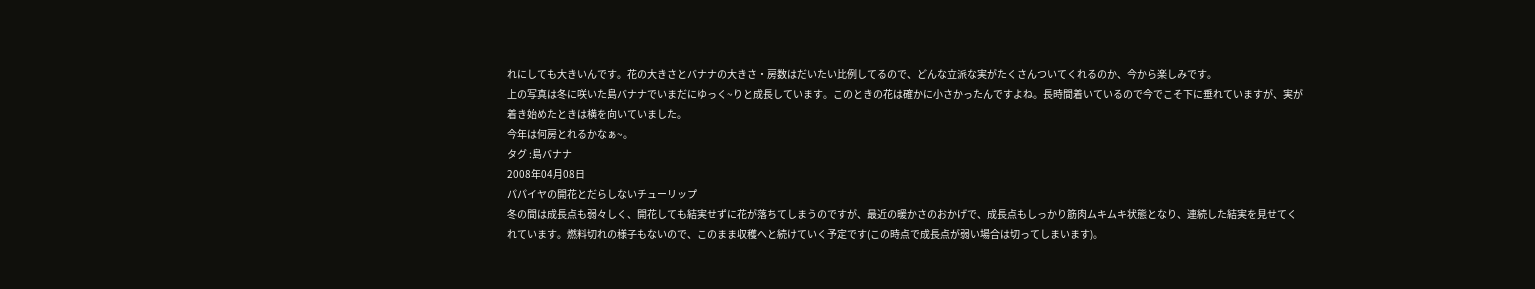れにしても大きいんです。花の大きさとバナナの大きさ・房数はだいたい比例してるので、どんな立派な実がたくさんついてくれるのか、今から楽しみです。
上の写真は冬に咲いた島バナナでいまだにゆっく~りと成長しています。このときの花は確かに小さかったんですよね。長時間着いているので今でこそ下に垂れていますが、実が着き始めたときは横を向いていました。
今年は何房とれるかなぁ~。
タグ :島バナナ
2008年04月08日
パパイヤの開花とだらしないチューリップ
冬の間は成長点も弱々しく、開花しても結実せずに花が落ちてしまうのですが、最近の暖かさのおかげで、成長点もしっかり筋肉ムキムキ状態となり、連続した結実を見せてくれています。燃料切れの様子もないので、このまま収穫へと続けていく予定です(この時点で成長点が弱い場合は切ってしまいます)。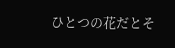ひとつの花だとそ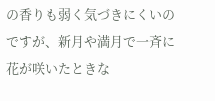の香りも弱く気づきにくいのですが、新月や満月で一斉に花が咲いたときな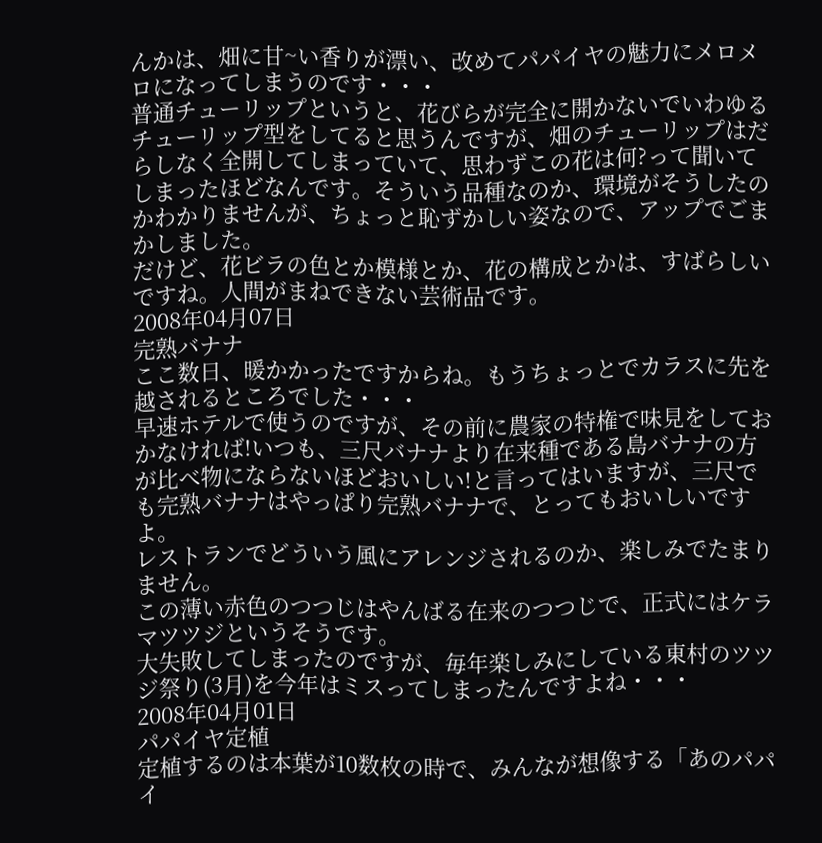んかは、畑に甘~い香りが漂い、改めてパパイヤの魅力にメロメロになってしまうのです・・・
普通チューリップというと、花びらが完全に開かないでいわゆるチューリップ型をしてると思うんですが、畑のチューリップはだらしなく全開してしまっていて、思わずこの花は何?って聞いてしまったほどなんです。そういう品種なのか、環境がそうしたのかわかりませんが、ちょっと恥ずかしい姿なので、アップでごまかしました。
だけど、花ビラの色とか模様とか、花の構成とかは、すばらしいですね。人間がまねできない芸術品です。
2008年04月07日
完熟バナナ
ここ数日、暖かかったですからね。もうちょっとでカラスに先を越されるところでした・・・
早速ホテルで使うのですが、その前に農家の特権で味見をしておかなければ!いつも、三尺バナナより在来種である島バナナの方が比べ物にならないほどおいしい!と言ってはいますが、三尺でも完熟バナナはやっぱり完熟バナナで、とってもおいしいですよ。
レストランでどういう風にアレンジされるのか、楽しみでたまりません。
この薄い赤色のつつじはやんばる在来のつつじで、正式にはケラマツツジというそうです。
大失敗してしまったのですが、毎年楽しみにしている東村のツツジ祭り(3月)を今年はミスってしまったんですよね・・・
2008年04月01日
パパイヤ定植
定植するのは本葉が10数枚の時で、みんなが想像する「あのパパイ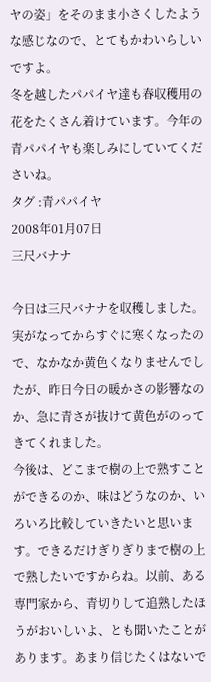ヤの姿」をそのまま小さくしたような感じなので、とてもかわいらしいですよ。
冬を越したパパイヤ達も春収穫用の花をたくさん着けています。今年の青パパイヤも楽しみにしていてくださいね。
タグ :青パパイヤ
2008年01月07日
三尺バナナ

今日は三尺バナナを収穫しました。実がなってからすぐに寒くなったので、なかなか黄色くなりませんでしたが、昨日今日の暖かさの影響なのか、急に青さが抜けて黄色がのってきてくれました。
今後は、どこまで樹の上で熟すことができるのか、味はどうなのか、いろいろ比較していきたいと思います。できるだけぎりぎりまで樹の上で熟したいですからね。以前、ある専門家から、青切りして追熟したほうがおいしいよ、とも聞いたことがあります。あまり信じたくはないで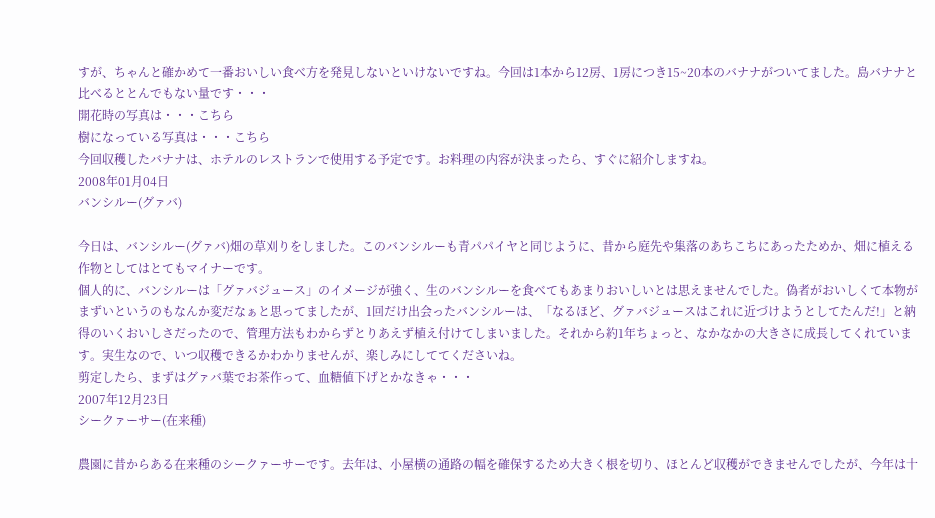すが、ちゃんと確かめて一番おいしい食べ方を発見しないといけないですね。今回は1本から12房、1房につき15~20本のバナナがついてました。島バナナと比べるととんでもない量です・・・
開花時の写真は・・・こちら
樹になっている写真は・・・こちら
今回収穫したバナナは、ホテルのレストランで使用する予定です。お料理の内容が決まったら、すぐに紹介しますね。
2008年01月04日
バンシルー(グァバ)

今日は、バンシルー(グァバ)畑の草刈りをしました。このバンシルーも青パパイヤと同じように、昔から庭先や集落のあちこちにあったためか、畑に植える作物としてはとてもマイナーです。
個人的に、バンシルーは「グァバジュース」のイメージが強く、生のバンシルーを食べてもあまりおいしいとは思えませんでした。偽者がおいしくて本物がまずいというのもなんか変だなぁと思ってましたが、1回だけ出会ったバンシルーは、「なるほど、グァバジュースはこれに近づけようとしてたんだ!」と納得のいくおいしさだったので、管理方法もわからずとりあえず植え付けてしまいました。それから約1年ちょっと、なかなかの大きさに成長してくれています。実生なので、いつ収穫できるかわかりませんが、楽しみにしててくださいね。
剪定したら、まずはグァバ葉でお茶作って、血糖値下げとかなきゃ・・・
2007年12月23日
シークァーサー(在来種)

農園に昔からある在来種のシークァーサーです。去年は、小屋横の通路の幅を確保するため大きく根を切り、ほとんど収穫ができませんでしたが、今年は十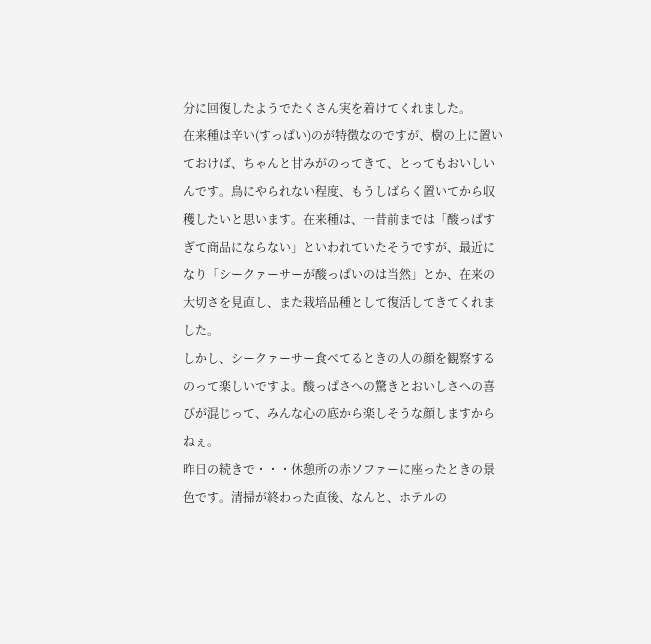分に回復したようでたくさん実を着けてくれました。
在来種は辛い(すっぱい)のが特徴なのですが、樹の上に置いておけば、ちゃんと甘みがのってきて、とってもおいしいんです。鳥にやられない程度、もうしばらく置いてから収穫したいと思います。在来種は、一昔前までは「酸っぱすぎて商品にならない」といわれていたそうですが、最近になり「シークァーサーが酸っぱいのは当然」とか、在来の大切さを見直し、また栽培品種として復活してきてくれました。
しかし、シークァーサー食べてるときの人の顔を観察するのって楽しいですよ。酸っぱさへの驚きとおいしさへの喜びが混じって、みんな心の底から楽しそうな顔しますからねぇ。
昨日の続きで・・・休憩所の赤ソファーに座ったときの景色です。清掃が終わった直後、なんと、ホテルの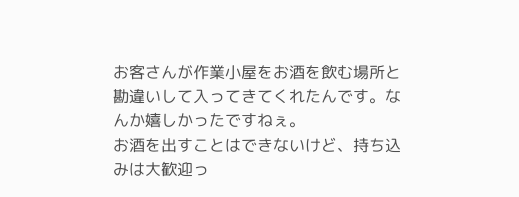お客さんが作業小屋をお酒を飲む場所と勘違いして入ってきてくれたんです。なんか嬉しかったですねぇ。
お酒を出すことはできないけど、持ち込みは大歓迎っ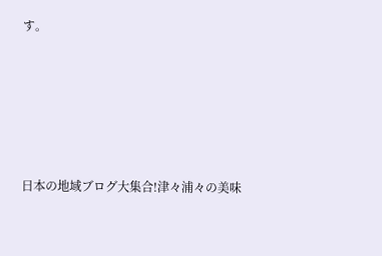す。





日本の地域ブログ大集合!津々浦々の美味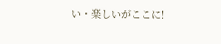い・楽しいがここに!